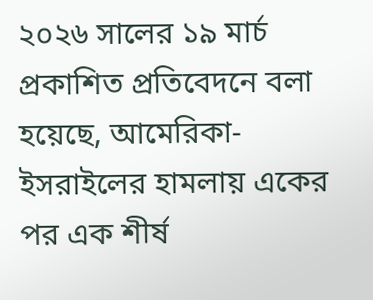২০২৬ সালের ১৯ মার্চ প্রকাশিত প্রতিবেদনে বলা হয়েছে, আমেরিকা-ইসরাইলের হামলায় একের পর এক শীর্ষ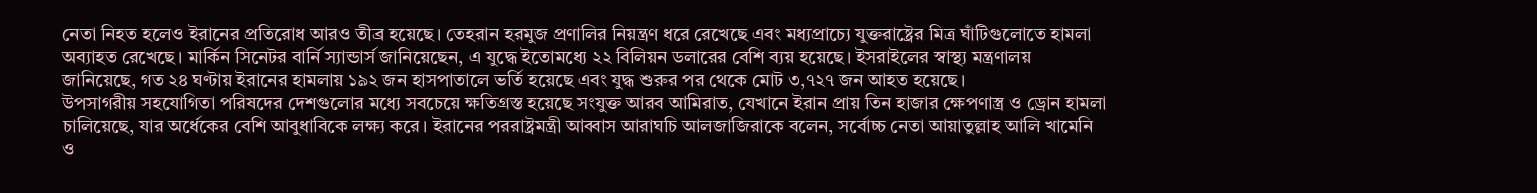নেতা নিহত হলেও ইরানের প্রতিরোধ আরও তীব্র হয়েছে। তেহরান হরমুজ প্রণালির নিয়ন্ত্রণ ধরে রেখেছে এবং মধ্যপ্রাচ্যে যুক্তরাষ্ট্রের মিত্র ঘাঁটিগুলোতে হামলা অব্যাহত রেখেছে। মার্কিন সিনেটর বার্নি স্যান্ডার্স জানিয়েছেন, এ যুদ্ধে ইতোমধ্যে ২২ বিলিয়ন ডলারের বেশি ব্যয় হয়েছে। ইসরাইলের স্বাস্থ্য মন্ত্রণালয় জানিয়েছে, গত ২৪ ঘণ্টায় ইরানের হামলায় ১৯২ জন হাসপাতালে ভর্তি হয়েছে এবং যুদ্ধ শুরুর পর থেকে মোট ৩,৭২৭ জন আহত হয়েছে।
উপসাগরীয় সহযোগিতা পরিষদের দেশগুলোর মধ্যে সবচেয়ে ক্ষতিগ্রস্ত হয়েছে সংযুক্ত আরব আমিরাত, যেখানে ইরান প্রায় তিন হাজার ক্ষেপণাস্ত্র ও ড্রোন হামলা চালিয়েছে, যার অর্ধেকের বেশি আবুধাবিকে লক্ষ্য করে। ইরানের পররাষ্ট্রমন্ত্রী আব্বাস আরাঘচি আলজাজিরাকে বলেন, সর্বোচ্চ নেতা আয়াতুল্লাহ আলি খামেনি ও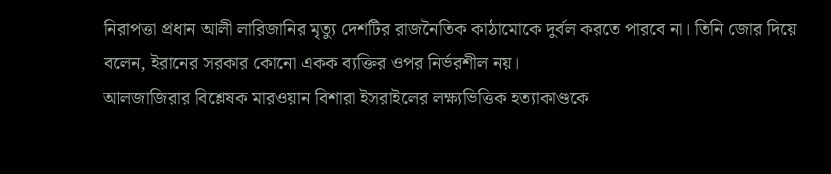নিরাপত্তা প্রধান আলী লারিজানির মৃত্যু দেশটির রাজনৈতিক কাঠামোকে দুর্বল করতে পারবে না। তিনি জোর দিয়ে বলেন, ইরানের সরকার কোনো একক ব্যক্তির ওপর নির্ভরশীল নয়।
আলজাজিরার বিশ্লেষক মারওয়ান বিশারা ইসরাইলের লক্ষ্যভিত্তিক হত্যাকাণ্ডকে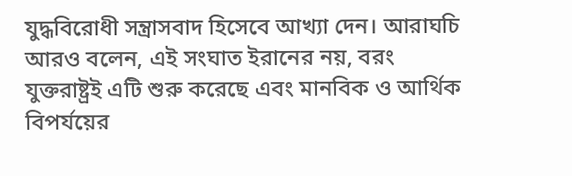যুদ্ধবিরোধী সন্ত্রাসবাদ হিসেবে আখ্যা দেন। আরাঘচি আরও বলেন, এই সংঘাত ইরানের নয়, বরং যুক্তরাষ্ট্রই এটি শুরু করেছে এবং মানবিক ও আর্থিক বিপর্যয়ের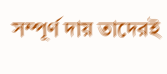সম্পূর্ণ দায় তাদেরই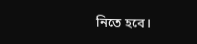নিতে হবে।